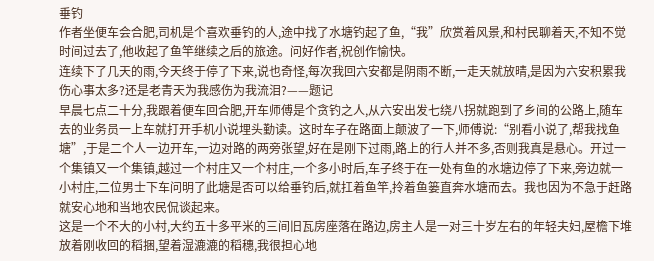垂钓
作者坐便车会合肥,司机是个喜欢垂钓的人,途中找了水塘钓起了鱼,“我”欣赏着风景,和村民聊着天,不知不觉时间过去了,他收起了鱼竿继续之后的旅途。问好作者,祝创作愉快。
连续下了几天的雨,今天终于停了下来,说也奇怪,每次我回六安都是阴雨不断,一走天就放晴,是因为六安积累我伤心事太多?还是老青天为我感伤为我流泪?——题记
早晨七点二十分,我跟着便车回合肥,开车师傅是个贪钓之人,从六安出发七绕八拐就跑到了乡间的公路上,随车去的业务员一上车就打开手机小说埋头勤读。这时车子在路面上颠波了一下,师傅说:“别看小说了,帮我找鱼塘”,于是二个人一边开车,一边对路的两旁张望,好在是刚下过雨,路上的行人并不多,否则我真是悬心。开过一个集镇又一个集镇,越过一个村庄又一个村庄,一个多小时后,车子终于在一处有鱼的水塘边停了下来,旁边就一小村庄,二位男士下车问明了此塘是否可以给垂钓后,就扛着鱼竿,拎着鱼篓直奔水塘而去。我也因为不急于赶路就安心地和当地农民侃谈起来。
这是一个不大的小村,大约五十多平米的三间旧瓦房座落在路边,房主人是一对三十岁左右的年轻夫妇,屋檐下堆放着刚收回的稻捆,望着湿漉漉的稻穗,我很担心地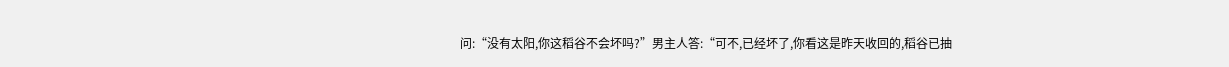问:“没有太阳,你这稻谷不会坏吗?”男主人答:“可不,已经坏了,你看这是昨天收回的,稻谷已抽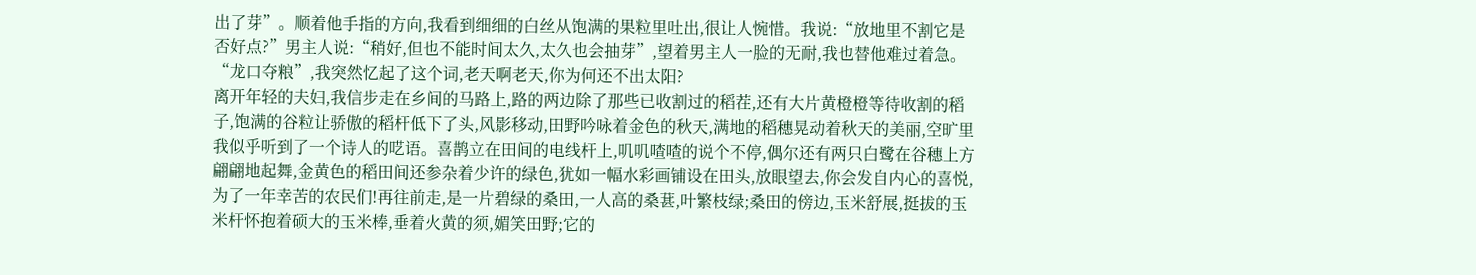出了芽”。顺着他手指的方向,我看到细细的白丝从饱满的果粒里吐出,很让人惋惜。我说:“放地里不割它是否好点?”男主人说:“稍好,但也不能时间太久,太久也会抽芽”,望着男主人一脸的无耐,我也替他难过着急。“龙口夺粮”,我突然忆起了这个词,老天啊老天,你为何还不出太阳?
离开年轻的夫妇,我信步走在乡间的马路上,路的两边除了那些已收割过的稻茬,还有大片黄橙橙等待收割的稻子,饱满的谷粒让骄傲的稻杆低下了头,风影移动,田野吟咏着金色的秋天,满地的稻穗晃动着秋天的美丽,空旷里我似乎听到了一个诗人的呓语。喜鹊立在田间的电线杆上,叽叽喳喳的说个不停,偶尔还有两只白鹭在谷穗上方翩翩地起舞,金黄色的稻田间还参杂着少许的绿色,犹如一幅水彩画铺设在田头,放眼望去,你会发自内心的喜悦,为了一年幸苦的农民们!再往前走,是一片碧绿的桑田,一人高的桑葚,叶繁枝绿;桑田的傍边,玉米舒展,挺拔的玉米杆怀抱着硕大的玉米棒,垂着火黄的须,媚笑田野;它的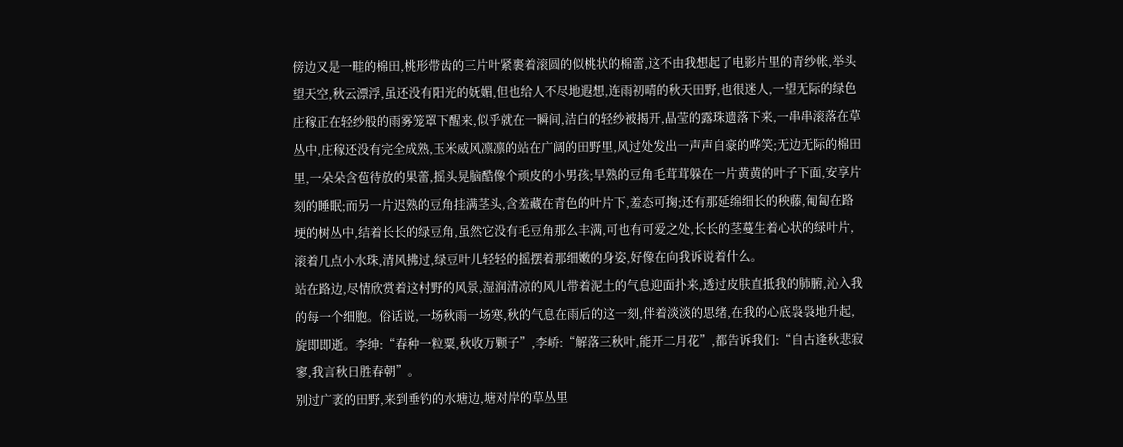傍边又是一畦的棉田,桃形带齿的三片叶紧裹着滚圆的似桃状的棉蕾,这不由我想起了电影片里的青纱帐,举头望天空,秋云漂浮,虽还没有阳光的妩媚,但也给人不尽地遐想,连雨初晴的秋天田野,也很迷人,一望无际的绿色庄稼正在轻纱般的雨雾笼罩下醒来,似乎就在一瞬间,洁白的轻纱被揭开,晶莹的露珠遗落下来,一串串滚落在草丛中,庄稼还没有完全成熟,玉米威风凛凛的站在广阔的田野里,风过处发出一声声自豪的哗笑;无边无际的棉田里,一朵朵含苞待放的果蕾,摇头晃脑酷像个顽皮的小男孩;早熟的豆角毛茸茸躲在一片黄黄的叶子下面,安享片刻的睡眠;而另一片迟熟的豆角挂满茎头,含羞藏在青色的叶片下,羞态可掬;还有那延绵细长的秧藤,匍匐在路埂的树丛中,结着长长的绿豆角,虽然它没有毛豆角那么丰满,可也有可爱之处,长长的茎蔓生着心状的绿叶片,滚着几点小水珠,清风拂过,绿豆叶儿轻轻的摇摆着那细嫩的身姿,好像在向我诉说着什么。
站在路边,尽情欣赏着这村野的风景,湿润清凉的风儿带着泥土的气息迎面扑来,透过皮肤直抵我的肺腑,沁入我的每一个细胞。俗话说,一场秋雨一场寒,秋的气息在雨后的这一刻,伴着淡淡的思绪,在我的心底袅袅地升起,旋即即逝。李绅:“春种一粒粟,秋收万颗子”,李峤:“解落三秋叶,能开二月花”,都告诉我们:“自古逢秋悲寂寥,我言秋日胜春朝”。
别过广袤的田野,来到垂钓的水塘边,塘对岸的草丛里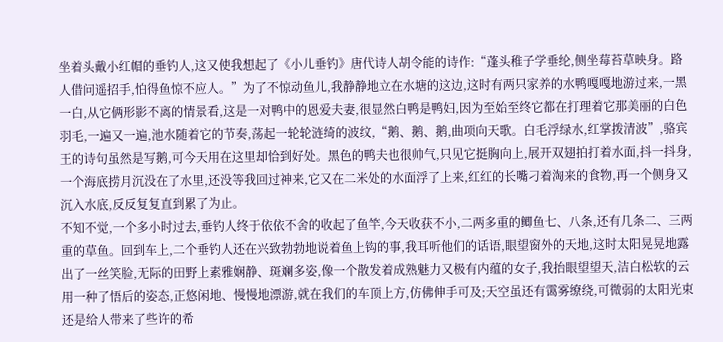坐着头戴小红帽的垂钓人,这又使我想起了《小儿垂钓》唐代诗人胡令能的诗作:“蓬头稚子学垂纶,侧坐莓苔草映身。路人借问遥招手,怕得鱼惊不应人。”为了不惊动鱼儿,我静静地立在水塘的这边,这时有两只家养的水鸭嘎嘎地游过来,一黑一白,从它俩形影不离的情景看,这是一对鸭中的恩爱夫妻,很显然白鸭是鸭妇,因为至始至终它都在打理着它那美丽的白色羽毛,一遍又一遍,池水随着它的节奏,荡起一轮轮涟绮的波纹,“鹅、鹅、鹅,曲项向天歌。白毛浮绿水,红掌拨清波”,骆宾王的诗句虽然是写鹅,可今天用在这里却恰到好处。黑色的鸭夫也很帅气,只见它挺胸向上,展开双翅拍打着水面,抖一抖身,一个海底捞月沉没在了水里,还没等我回过神来,它又在二米处的水面浮了上来,红红的长嘴刁着淘来的食物,再一个侧身又沉入水底,反反复复直到累了为止。
不知不觉,一个多小时过去,垂钓人终于依依不舍的收起了鱼竿,今天收获不小,二两多重的鲫鱼七、八条,还有几条二、三两重的草鱼。回到车上,二个垂钓人还在兴致勃勃地说着鱼上钩的事,我耳听他们的话语,眼望窗外的天地,这时太阳晃晃地露出了一丝笑脸,无际的田野上素雅娴静、斑斓多姿,像一个散发着成熟魅力又极有内蕴的女子,我抬眼望望天,洁白松软的云用一种了悟后的姿态,正悠闲地、慢慢地漂游,就在我们的车顶上方,仿佛伸手可及;天空虽还有霭雾缭绕,可微弱的太阳光束还是给人带来了些许的希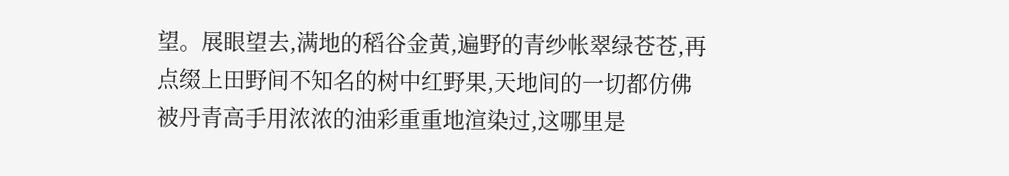望。展眼望去,满地的稻谷金黄,遍野的青纱帐翠绿苍苍,再点缀上田野间不知名的树中红野果,天地间的一切都仿佛被丹青高手用浓浓的油彩重重地渲染过,这哪里是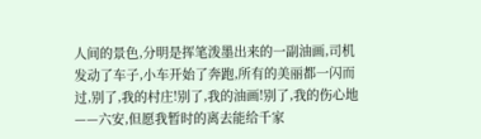人间的景色,分明是挥笔泼墨出来的一副油画,司机发动了车子,小车开始了奔跑,所有的美丽都一闪而过,别了,我的村庄!别了,我的油画!别了,我的伤心地——六安,但愿我暂时的离去能给千家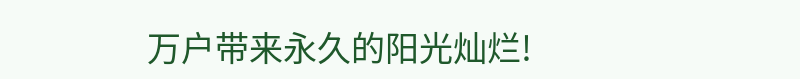万户带来永久的阳光灿烂!